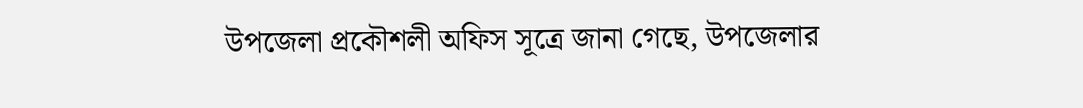উপজেলা প্রকৌশলী অফিস সূত্রে জানা গেছে, উপজেলার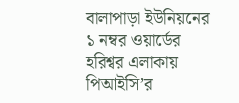বালাপাড়া ইউনিয়নের ১ নম্বর ওয়ার্ডের হরিশ্বর এলাকায় পিআইসি’র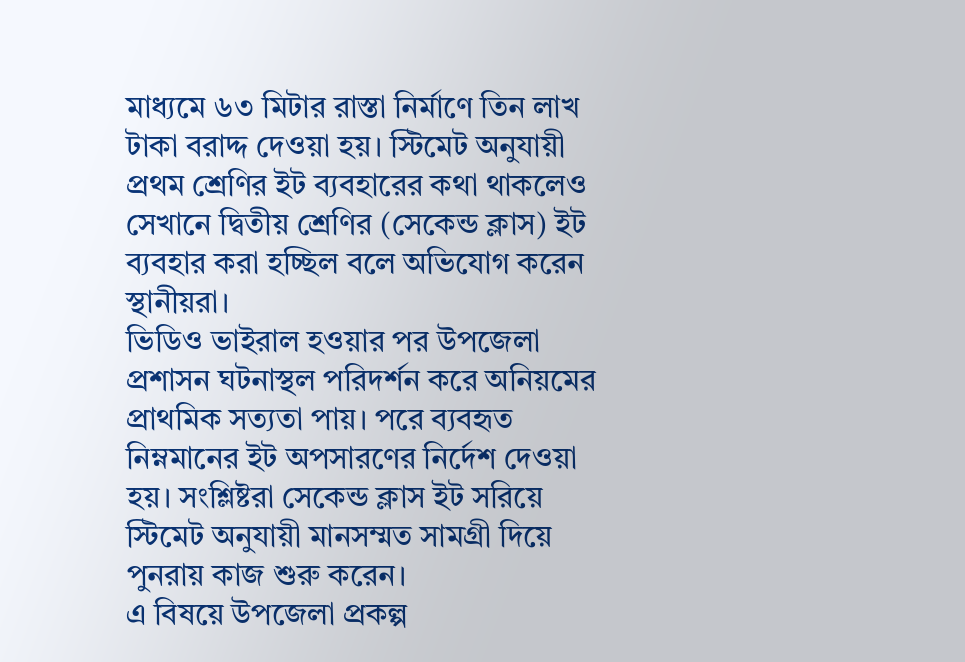মাধ্যমে ৬৩ মিটার রাস্তা নির্মাণে তিন লাখ টাকা বরাদ্দ দেওয়া হয়। স্টিমেট অনুযায়ী প্রথম শ্রেণির ইট ব্যবহারের কথা থাকলেও সেখানে দ্বিতীয় শ্রেণির (সেকেন্ড ক্লাস) ইট ব্যবহার করা হচ্ছিল বলে অভিযোগ করেন স্থানীয়রা।
ভিডিও ভাইরাল হওয়ার পর উপজেলা প্রশাসন ঘটনাস্থল পরিদর্শন করে অনিয়মের প্রাথমিক সত্যতা পায়। পরে ব্যবহৃত নিম্নমানের ইট অপসারণের নির্দেশ দেওয়া হয়। সংশ্লিষ্টরা সেকেন্ড ক্লাস ইট সরিয়ে স্টিমেট অনুযায়ী মানসম্মত সামগ্রী দিয়ে পুনরায় কাজ শুরু করেন।
এ বিষয়ে উপজেলা প্রকল্প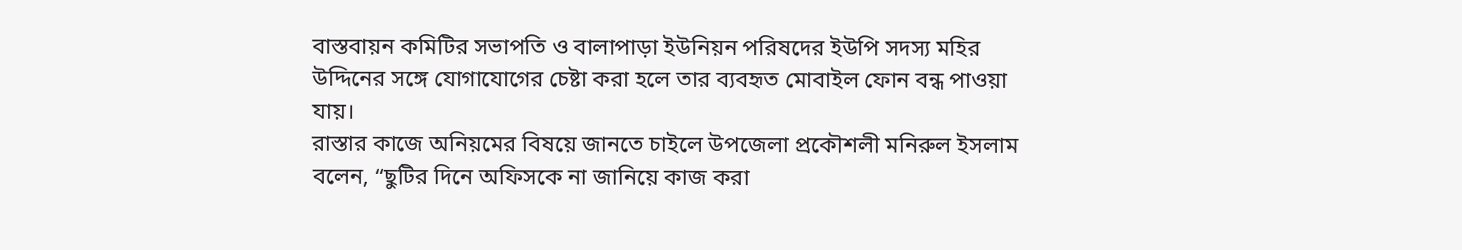বাস্তবায়ন কমিটির সভাপতি ও বালাপাড়া ইউনিয়ন পরিষদের ইউপি সদস্য মহির উদ্দিনের সঙ্গে যোগাযোগের চেষ্টা করা হলে তার ব্যবহৃত মোবাইল ফোন বন্ধ পাওয়া যায়।
রাস্তার কাজে অনিয়মের বিষয়ে জানতে চাইলে উপজেলা প্রকৌশলী মনিরুল ইসলাম বলেন, “ছুটির দিনে অফিসকে না জানিয়ে কাজ করা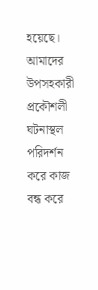হয়েছে। আমাদের উপসহকারী প্রকৌশলী ঘটনাস্থল পরিদর্শন করে কাজ বন্ধ করে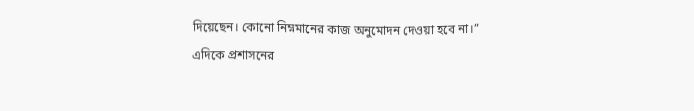দিয়েছেন। কোনো নিম্নমানের কাজ অনুমোদন দেওয়া হবে না।”
এদিকে প্রশাসনের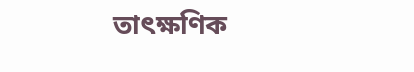তাৎক্ষণিক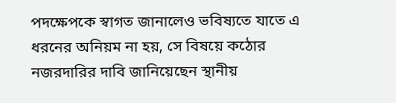পদক্ষেপকে স্বাগত জানালেও ভবিষ্যতে যাতে এ ধরনের অনিয়ম না হয়, সে বিষয়ে কঠোর নজরদারির দাবি জানিয়েছেন স্থানীয়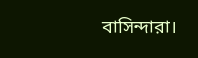বাসিন্দারা।